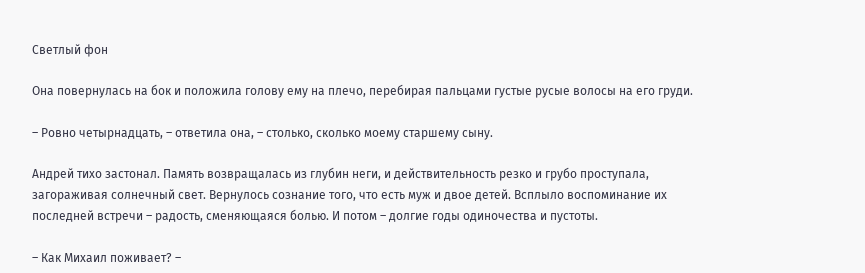Светлый фон

Она повернулась на бок и положила голову ему на плечо, перебирая пальцами густые русые волосы на его груди.

– Ровно четырнадцать, – ответила она, – столько, сколько моему старшему сыну.

Андрей тихо застонал. Память возвращалась из глубин неги, и действительность резко и грубо проступала, загораживая солнечный свет. Вернулось сознание того, что есть муж и двое детей. Всплыло воспоминание их последней встречи – радость, сменяющаяся болью. И потом – долгие годы одиночества и пустоты.

– Как Михаил поживает? –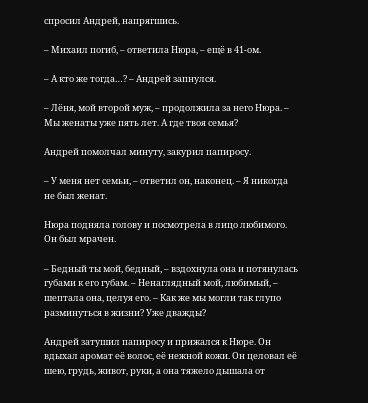спросил Андрей, напрягшись.

– Михаил погиб, – ответила Нюра, – ещё в 41-ом.

– А кто же тогда…? – Андрей запнулся.

– Лёня, мой второй муж, – продолжила за него Нюра. – Мы женаты уже пять лет. А где твоя семья?

Андрей помолчал минуту, закурил папиросу.

– У меня нет семьи, – ответил он, наконец. – Я никогда не был женат.

Нюра подняла голову и посмотрела в лицо любимого. Он был мрачен.

– Бедный ты мой, бедный, – вздохнула она и потянулась губами к его губам. – Ненаглядный мой, любимый, – шептала она, целуя его. – Как же мы могли так глупо разминуться в жизни? Уже дважды?

Андрей затушил папиросу и прижался к Нюре. Он вдыхал аромат её волос, её нежной кожи. Он целовал её шею, грудь, живот, руки, а она тяжело дышала от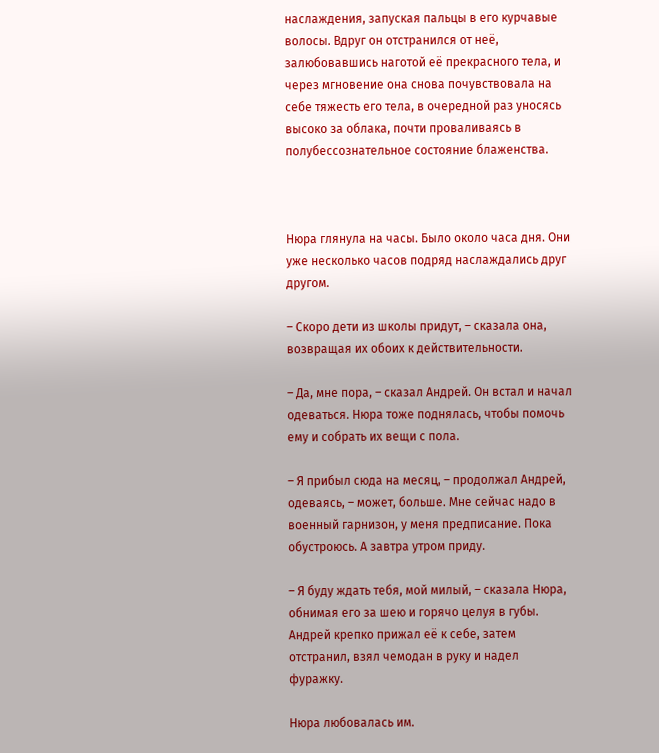наслаждения, запуская пальцы в его курчавые волосы. Вдруг он отстранился от неё, залюбовавшись наготой её прекрасного тела, и через мгновение она снова почувствовала на себе тяжесть его тела, в очередной раз уносясь высоко за облака, почти проваливаясь в полубессознательное состояние блаженства.



Нюра глянула на часы. Было около часа дня. Они уже несколько часов подряд наслаждались друг другом.

– Скоро дети из школы придут, – сказала она, возвращая их обоих к действительности.

– Да, мне пора, – сказал Андрей. Он встал и начал одеваться. Нюра тоже поднялась, чтобы помочь ему и собрать их вещи с пола.

– Я прибыл сюда на месяц, – продолжал Андрей, одеваясь, – может, больше. Мне сейчас надо в военный гарнизон, у меня предписание. Пока обустроюсь. А завтра утром приду.

– Я буду ждать тебя, мой милый, – сказала Нюра, обнимая его за шею и горячо целуя в губы. Андрей крепко прижал её к себе, затем отстранил, взял чемодан в руку и надел фуражку.

Нюра любовалась им.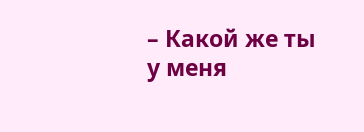– Какой же ты у меня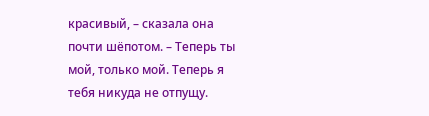красивый, – сказала она почти шёпотом. – Теперь ты мой, только мой. Теперь я тебя никуда не отпущу.